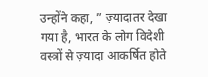उन्होंने कहा, ” ज़्यादातर देखा गया है, भारत के लोग विदेशी वस्त्रों से ज़्यादा आकर्षित होते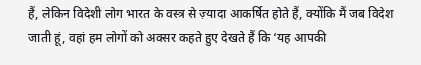हैं, लेकिन विदेशी लोग भारत के वस्त्र से ज़्यादा आकर्षित होते हैं, क्योंकि मैं जब विदेश जाती हूं, वहां हम लोगों को अक्सर कहते हुए देखते हैं कि ‘यह आपकी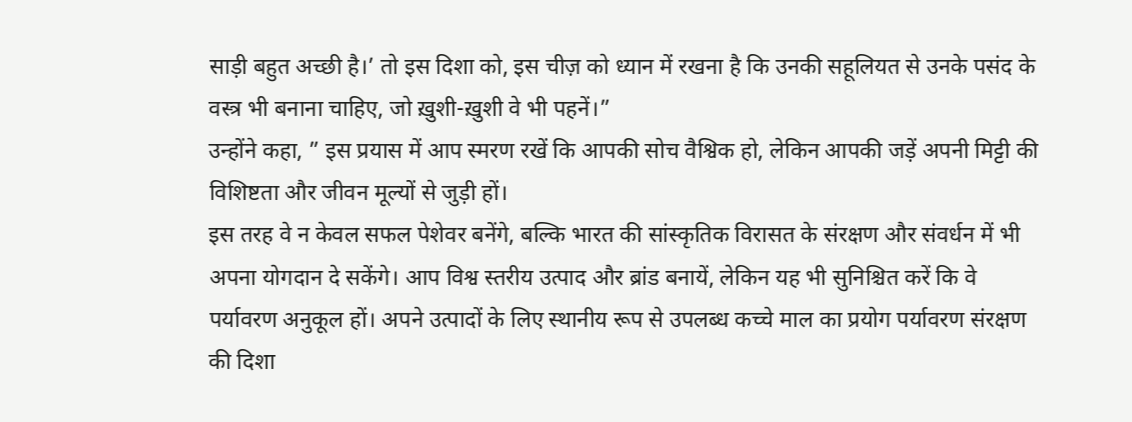साड़ी बहुत अच्छी है।’ तो इस दिशा को, इस चीज़ को ध्यान में रखना है कि उनकी सहूलियत से उनके पसंद के वस्त्र भी बनाना चाहिए, जो ख़ुशी-ख़ुशी वे भी पहनें।”
उन्होंने कहा, ” इस प्रयास में आप स्मरण रखें कि आपकी सोच वैश्विक हो, लेकिन आपकी जड़ें अपनी मिट्टी की विशिष्टता और जीवन मूल्यों से जुड़ी हों।
इस तरह वे न केवल सफल पेशेवर बनेंगे, बल्कि भारत की सांस्कृतिक विरासत के संरक्षण और संवर्धन में भी अपना योगदान दे सकेंगे। आप विश्व स्तरीय उत्पाद और ब्रांड बनायें, लेकिन यह भी सुनिश्चित करें कि वे पर्यावरण अनुकूल हों। अपने उत्पादों के लिए स्थानीय रूप से उपलब्ध कच्चे माल का प्रयोग पर्यावरण संरक्षण की दिशा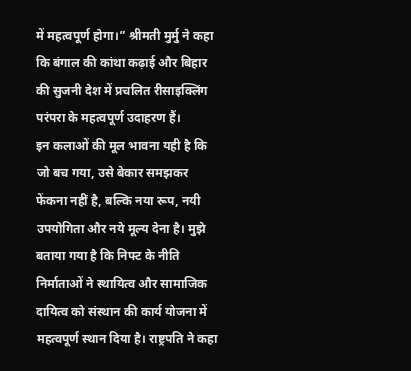में महत्वपूर्ण होगा।” श्रीमती मुर्मु ने कहा कि बंगाल की कांथा कढ़ाई और बिहार की सुजनी देश में प्रचलित रीसाइक्लिंग परंपरा के महत्वपूर्ण उदाहरण हैं।
इन कलाओं की मूल भावना यही है कि जो बच गया, उसे बेकार समझकर फेंकना नहीं है, बल्कि नया रूप, नयी उपयोगिता और नये मूल्य देना है। मुझे बताया गया है कि निफ्ट के नीति निर्माताओं ने स्थायित्व और सामाजिक दायित्व को संस्थान की कार्य योजना में महत्वपूर्ण स्थान दिया है। राष्ट्रपति ने कहा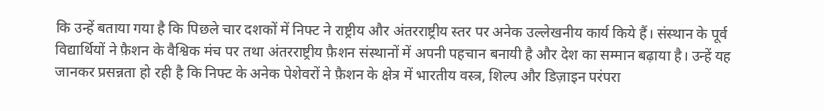कि उन्हें बताया गया है कि पिछले चार दशकों में निफ्ट ने राष्ट्रीय और अंतरराष्ट्रीय स्तर पर अनेक उल्लेखनीय कार्य किये हैं। संस्थान के पूर्व विद्यार्थियों ने फ़ैशन के वैश्विक मंच पर तथा अंतरराष्ट्रीय फ़ैशन संस्थानों में अपनी पहचान बनायी है और देश का सम्मान बढ़ाया है। उन्हें यह जानकर प्रसन्नता हो रही है कि निफ्ट के अनेक पेशेवरों ने फ़ैशन के क्षेत्र में भारतीय वस्त्र, शिल्प और डिज़ाइन परंपरा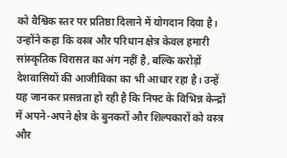को वैश्विक स्तर पर प्रतिष्ठा दिलाने में योगदान दिया है।
उन्होंने कहा कि वस्त्र और परिधान क्षेत्र केवल हमारी सांस्कृतिक विरासत का अंग नहीं है, बल्कि करोड़ों देशवासियों की आजीविका का भी आधार रहा है। उन्हें यह जानकर प्रसन्नता हो रही है कि निफ्ट के विभिन्न केन्द्रों में अपने-अपने क्षेत्र के बुनकरों और शिल्पकारों को वस्त्र और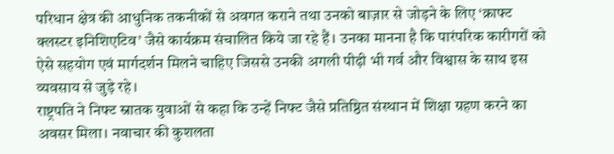परिधान क्षेत्र की आधुनिक तकनीकों से अवगत कराने तथा उनको बाज़ार से जोड़ने के लिए ‘क्राफ्ट क्लस्टर इनिशिएटिव’ जैसे कार्यक्रम संचालित किये जा रहे हैं। उनका मानना है कि पारंपरिक कारीगरों को ऐसे सहयोग एवं मार्गदर्शन मिलने चाहिए जिससे उनकी अगली पीढ़ी भी गर्व और विश्वास के साथ इस व्यवसाय से जुड़े रहे।
राष्ट्रपति ने निफ्ट स्नातक युवाओं से कहा कि उन्हें निफ्ट जैसे प्रतिष्ठित संस्थान में शिक्षा ग्रहण करने का अवसर मिला। नवाचार की कुशलता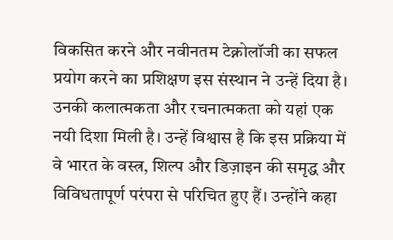विकसित करने और नवीनतम टेक्नोलॉजी का सफल प्रयोग करने का प्रशिक्षण इस संस्थान ने उन्हें दिया है। उनकी कलात्मकता और रचनात्मकता को यहां एक नयी दिशा मिली है। उन्हें विश्वास है कि इस प्रक्रिया में वे भारत के वस्त्र, शिल्प और डिज़ाइन की समृद्ध और विविधतापूर्ण परंपरा से परिचित हुए हैं। उन्होंने कहा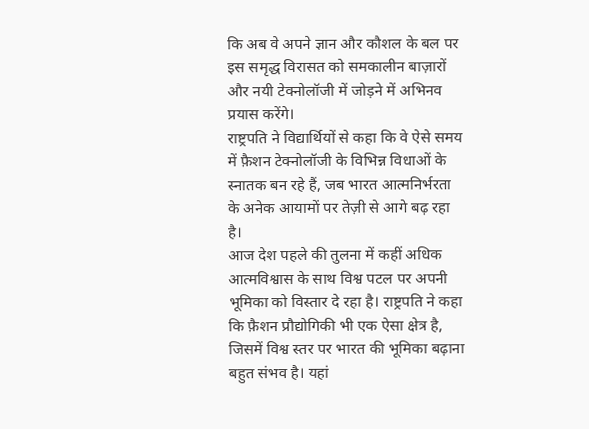कि अब वे अपने ज्ञान और कौशल के बल पर इस समृद्ध विरासत को समकालीन बाज़ारों और नयी टेक्नोलॉजी में जोड़ने में अभिनव प्रयास करेंगे।
राष्ट्रपति ने विद्यार्थियों से कहा कि वे ऐसे समय में फ़ैशन टेक्नोलॉजी के विभिन्न विधाओं के स्नातक बन रहे हैं, जब भारत आत्मनिर्भरता के अनेक आयामों पर तेज़ी से आगे बढ़ रहा है।
आज देश पहले की तुलना में कहीं अधिक आत्मविश्वास के साथ विश्व पटल पर अपनी भूमिका को विस्तार दे रहा है। राष्ट्रपति ने कहा कि फ़ैशन प्रौद्योगिकी भी एक ऐसा क्षेत्र है, जिसमें विश्व स्तर पर भारत की भूमिका बढ़ाना बहुत संभव है। यहां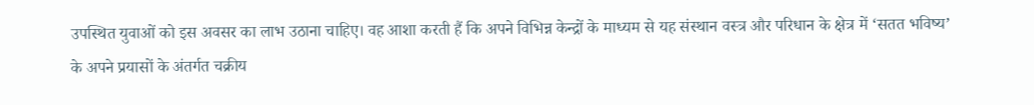उपस्थित युवाओं को इस अवसर का लाभ उठाना चाहिए। वह आशा करती हैं कि अपने विभिन्न केन्द्रों के माध्यम से यह संस्थान वस्त्र और परिधान के क्षेत्र में ‘सतत भविष्य’ के अपने प्रयासों के अंतर्गत चक्रीय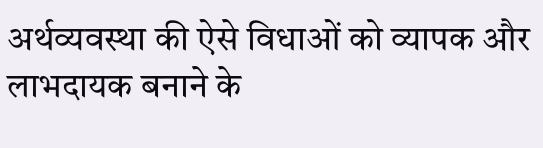अर्थव्यवस्था की ऐसे विधाओं को व्यापक और लाभदायक बनाने के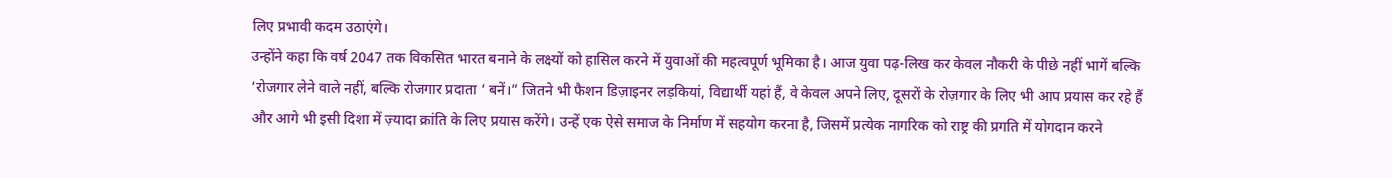लिए प्रभावी कदम उठाएंगे।
उन्होंने कहा कि वर्ष 2047 तक विकसित भारत बनाने के लक्ष्यों को हासिल करने में युवाओं की महत्वपूर्ण भूमिका है। आज युवा पढ़-लिख कर केवल नौकरी के पीछे नहीं भागें बल्कि ‘रोजगार लेने वाले नहीं, बल्कि रोजगार प्रदाता ‘ बनें।” जितने भी फैशन डिज़ाइनर लड़कियां, विद्यार्थी यहां हैं, वे केवल अपने लिए, दूसरों के रोज़गार के लिए भी आप प्रयास कर रहे हैं और आगे भी इसी दिशा में ज़्यादा क्रांति के लिए प्रयास करेंगे। उन्हें एक ऐसे समाज के निर्माण में सहयोग करना है, जिसमें प्रत्येक नागरिक को राष्ट्र की प्रगति में योगदान करने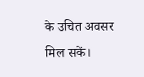के उचित अवसर मिल सकें।